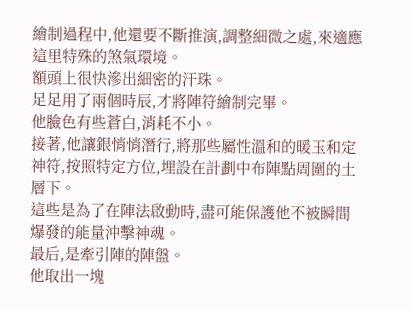繪制過程中,他還要不斷推演,調整細微之處,來適應這里特殊的煞氣環境。
額頭上很快滲出細密的汗珠。
足足用了兩個時辰,才將陣符繪制完畢。
他臉色有些蒼白,消耗不小。
接著,他讓銀悄悄潛行,將那些屬性溫和的暖玉和定神符,按照特定方位,埋設在計劃中布陣點周圍的土層下。
這些是為了在陣法啟動時,盡可能保護他不被瞬間爆發的能量沖擊神魂。
最后,是牽引陣的陣盤。
他取出一塊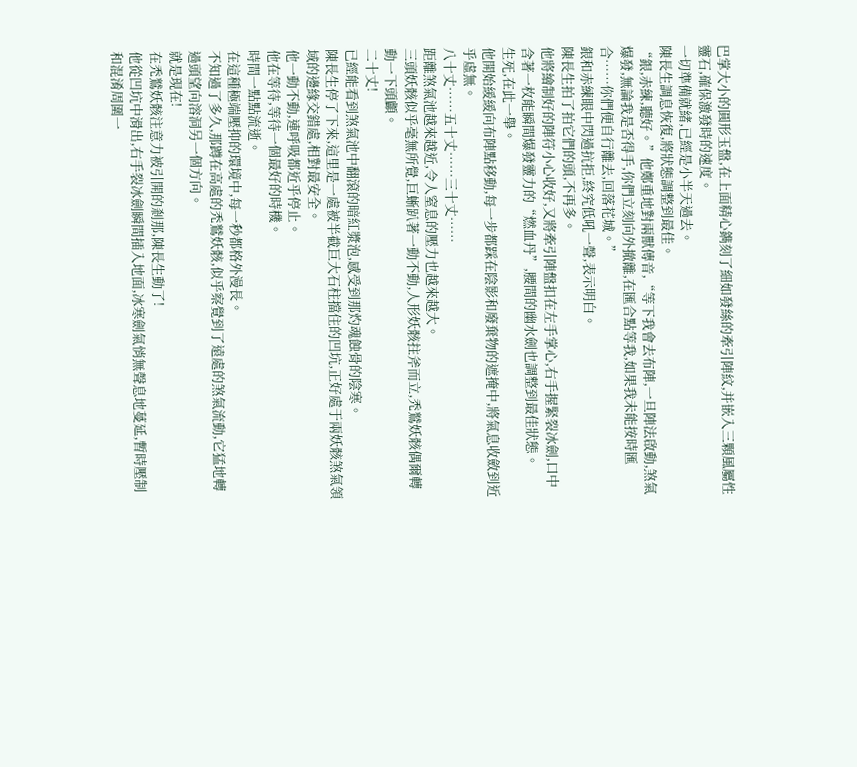巴掌大小的圓形玉盤,在上面精心鐫刻了細如發絲的牽引陣紋,并嵌入三顆風屬性靈石,確保激發時的速度。
一切準備就緒,已經是小半天過去。
陳長生調息恢復,將狀態調整到最佳。
“銀,赤練,聽好。”他鄭重地對兩獸傳音,“等下我會去布陣,一旦陣法啟動,煞氣爆發,無論我是否得手,你們立刻向外撤離,在匯合點等我,如果我未能按時匯合……你們便自行離去,回落花城。”
銀和赤練眼中閃過抗拒,終究低吼一聲,表示明白。
陳長生拍了拍它們的頭,不再多。
他將繪制好的陣符小心收好,又將牽引陣盤扣在左手掌心,右手握緊裂冰劍,口中含著一枚能瞬間爆發靈力的“燃血丹”,腰間的幽水劍也調整到最佳狀態。
生死,在此一舉。
他開始緩緩向布陣點移動,每一步都踩在陰影和廢棄物的遮掩中,將氣息收斂到近乎虛無。
八十丈……五十丈……三十丈……
距離煞氣池越來越近,令人窒息的壓力也越來越大。
三頭妖骸似乎毫無所覺,巨蜥趴著一動不動,人形妖骸拄斧而立,禿鷲妖骸偶爾轉動一下頭顱。
二十丈!
已經能看到煞氣池中翻滾的暗紅漿泡,感受到那灼魂蝕骨的陰寒。
陳長生停了下來,這里是一處被半截巨大石柱擋住的凹坑,正好處于兩妖骸煞氣領域的邊緣交錯處,相對最安全。
他一動不動,連呼吸都近乎停止。
他在等待,等待一個最好的時機。
時間一點點流逝。
在這種極端壓抑的環境中,每一秒都格外漫長。
不知過了多久,那蹲在高處的禿鷲妖骸,似乎察覺到了遠處的煞氣流動,它猛地轉過頭望向溶洞另一個方向。
就是現在!
在禿鷲妖骸注意力被引開的剎那,陳長生動了!
他從凹坑中滑出,右手裂冰劍瞬間插入地面,冰寒劍氣悄無聲息地蔓延,暫時壓制和混淆周圍一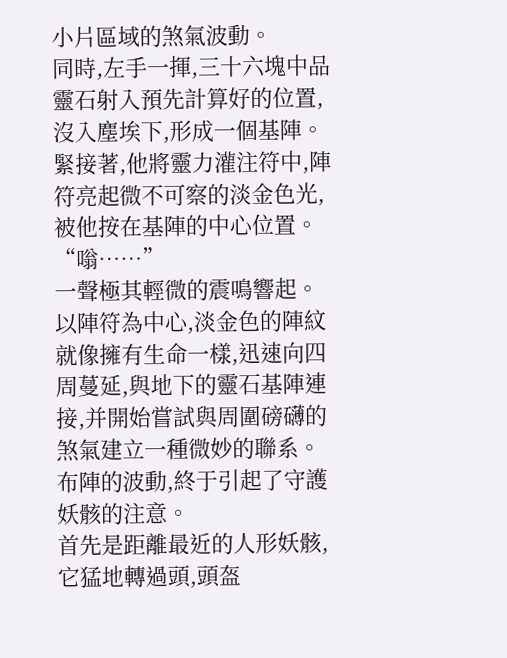小片區域的煞氣波動。
同時,左手一揮,三十六塊中品靈石射入預先計算好的位置,沒入塵埃下,形成一個基陣。
緊接著,他將靈力灌注符中,陣符亮起微不可察的淡金色光,被他按在基陣的中心位置。
“嗡……”
一聲極其輕微的震鳴響起。
以陣符為中心,淡金色的陣紋就像擁有生命一樣,迅速向四周蔓延,與地下的靈石基陣連接,并開始嘗試與周圍磅礴的煞氣建立一種微妙的聯系。
布陣的波動,終于引起了守護妖骸的注意。
首先是距離最近的人形妖骸,它猛地轉過頭,頭盔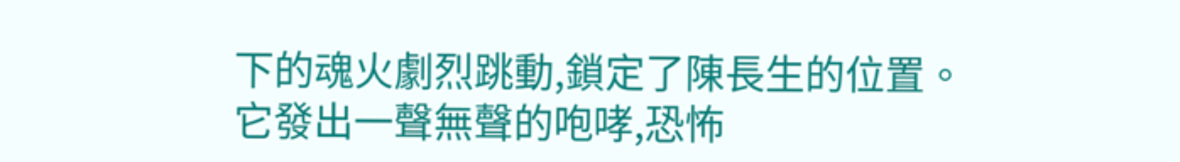下的魂火劇烈跳動,鎖定了陳長生的位置。
它發出一聲無聲的咆哮,恐怖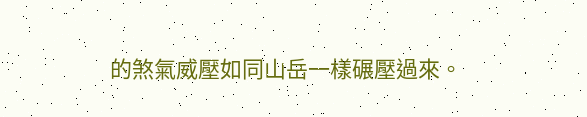的煞氣威壓如同山岳一樣碾壓過來。